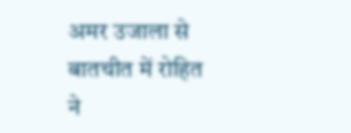अमर उजाला से बातचीत में रोहित ने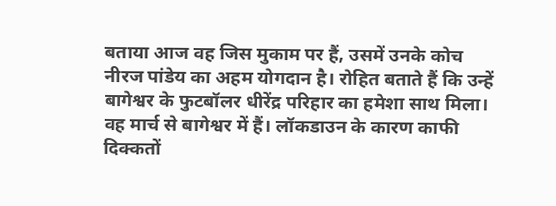बताया आज वह जिस मुकाम पर हैं, उसमें उनके कोच नीरज पांडेय का अहम योगदान है। रोहित बताते हैं कि उन्हें बागेश्वर के फुटबॉलर धीरेंद्र परिहार का हमेशा साथ मिला।
वह मार्च से बागेश्वर में हैं। लॉकडाउन के कारण काफी दिक्कतों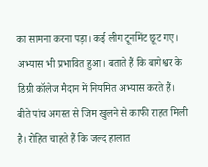का सामना करना पड़ा। कई लीग टूर्नामेंट छूट गए। अभ्यास भी प्रभावित हुआ। बताते हैं कि बागेश्वर के डिग्री कॉलेज मैदान में नियमित अभ्यास करते हैं।
बीते पांच अगस्त से जिम खुलने से काफी राहत मिली है। रोहित चाहते हैं कि जल्द हालात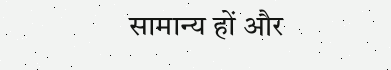सामान्य हों और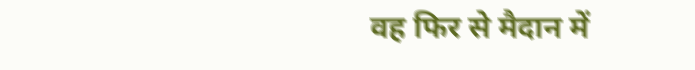वह फिर से मैदान में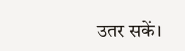उतर सकें।